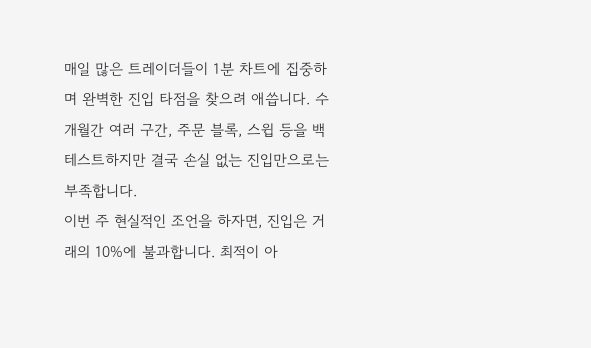매일 많은 트레이더들이 1분 차트에 집중하며 완벽한 진입 타점을 찾으려 애씁니다. 수개월간 여러 구간, 주문 블록, 스윕 등을 백테스트하지만 결국 손실 없는 진입만으로는 부족합니다.
이번 주 현실적인 조언을 하자면, 진입은 거래의 10%에 불과합니다. 최적이 아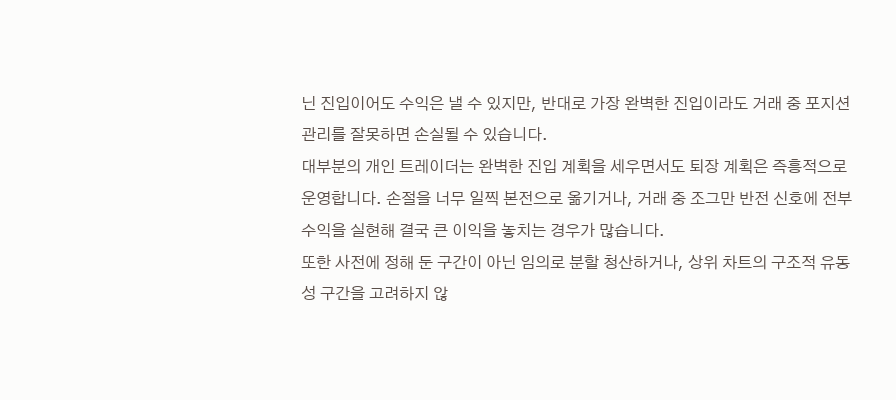닌 진입이어도 수익은 낼 수 있지만, 반대로 가장 완벽한 진입이라도 거래 중 포지션 관리를 잘못하면 손실될 수 있습니다.
대부분의 개인 트레이더는 완벽한 진입 계획을 세우면서도 퇴장 계획은 즉흥적으로 운영합니다. 손절을 너무 일찍 본전으로 옮기거나, 거래 중 조그만 반전 신호에 전부 수익을 실현해 결국 큰 이익을 놓치는 경우가 많습니다.
또한 사전에 정해 둔 구간이 아닌 임의로 분할 청산하거나, 상위 차트의 구조적 유동성 구간을 고려하지 않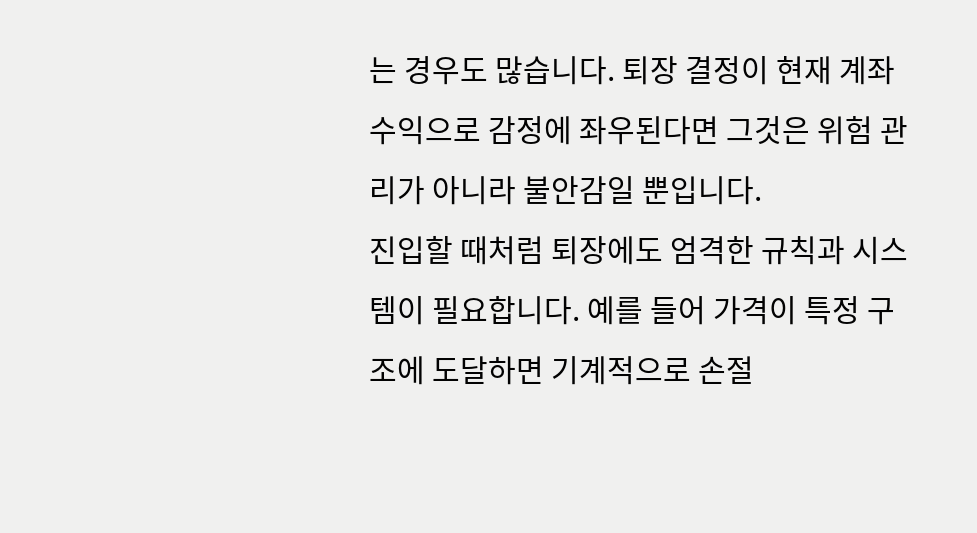는 경우도 많습니다. 퇴장 결정이 현재 계좌 수익으로 감정에 좌우된다면 그것은 위험 관리가 아니라 불안감일 뿐입니다.
진입할 때처럼 퇴장에도 엄격한 규칙과 시스템이 필요합니다. 예를 들어 가격이 특정 구조에 도달하면 기계적으로 손절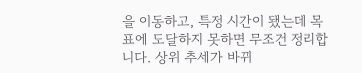을 이동하고, 특정 시간이 됐는데 목표에 도달하지 못하면 무조건 정리합니다. 상위 추세가 바뀌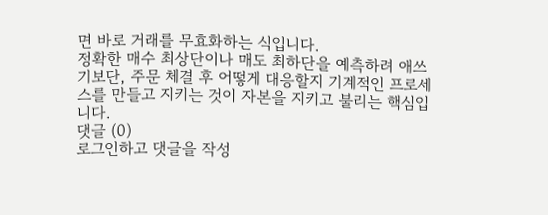면 바로 거래를 무효화하는 식입니다.
정확한 매수 최상단이나 매도 최하단을 예측하려 애쓰기보단, 주문 체결 후 어떻게 대응할지 기계적인 프로세스를 만들고 지키는 것이 자본을 지키고 불리는 핵심입니다.
댓글 (0)
로그인하고 댓글을 작성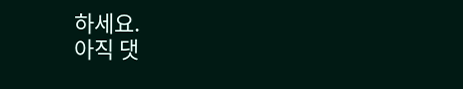하세요.
아직 댓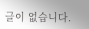글이 없습니다.